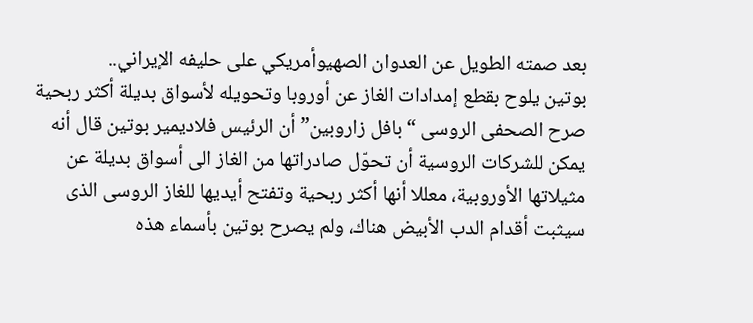بعد صمته الطويل عن العدوان الصهيوأمريكي على حليفه الإيراني..
بوتين يلوح بقطع إمدادات الغاز عن أوروبا وتحويله لأسواق بديلة أكثر ربحية
صرح الصحفى الروسى “بافل زاروبين” أن الرئيس فلاديمير بوتين قال أنه يمكن للشركات الروسية أن تحوّل صادراتها من الغاز الى أسواق بديلة عن مثيلاتها الأوروبية، معللا أنها أكثر ربحية وتفتح أيديها للغاز الروسى الذى سيثبت أقدام الدب الأبيض هناك، ولم يصرح بوتين بأسماء هذه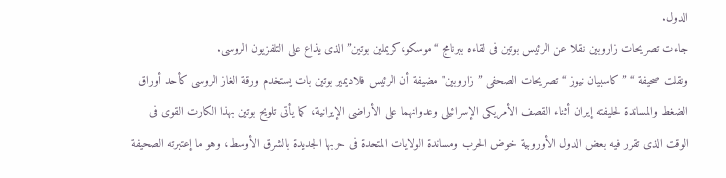الدول.
جاءت تصريحات زاروبين نقلا عن الرئيس بوتين فى لقاءه ببرنامج “موسكو،كريملين بوتين” الذى يذاع على التلفزيون الروسى.
ونقلت صحيفة “ ”كاسبيان نيوز “ تصريحات الصحفى ” زاروبين" مضيفة أن الرئيس فلاديمير بوتين بات يستخدم ورقة الغاز الروسى كأحد أوراق الضغط والمساندة لحليفته إيران أثناء القصف الأمريكى الإسرائيلى وعدوانهما على الأراضى الإيرانية، كما يأتى تلويح بوتين بهذا الكارت القوى فى الوقت الذى تقرر فيه بعض الدول الأوروبية خوض الحرب ومساندة الولايات المتحدة فى حربها الجديدة بالشرق الأوسط، وهو ما إعتبرته الصحيفة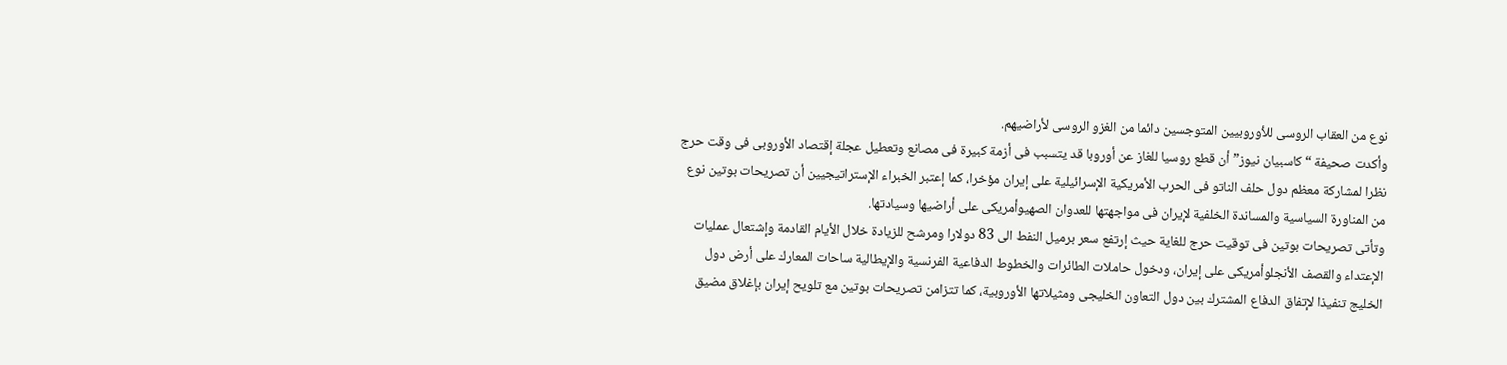نوع من العقاب الروسى للأوروبيين المتوجسين دائما من الغزو الروسى لأراضيهم.
وأكدت صحيفة “ كاسبيان نيوز” أن قطع روسيا للغاز عن أوروبا قد يتسبب فى أزمة كبيرة فى مصانع وتعطيل عجلة إقتصاد الأوروبى فى وقت حرج نظرا لمشاركة معظم دول حلف الناتو فى الحرب الأمريكية الإسرائيلية على إيران مؤخرا، كما إعتبر الخبراء الإستراتيجيين أن تصريحات بوتين نوع من المناورة السياسية والمساندة الخلفية لإيران فى مواجهتها للعدوان الصهيوأمريكى على أراضيها وسيادتها.
وتأتى تصريحات بوتين فى توقيت حرج للغاية حيث إرتفع سعر برميل النفط الى 83 دولارا ومرشح للزيادة خلال الأيام القادمة وإشتعال عمليات الإعتداء والقصف الأنجلوأمريكى على إيران، ودخول حاملات الطائرات والخطوط الدفاعية الفرنسية والإيطالية ساحات المعارك على أرض دول الخليج تنفيذا لإتفاق الدفاع المشترك بين دول التعاون الخليجى ومثيلاتها الأوروبية، كما تتزامن تصريحات بوتين مع تلويح إيران بإغلاق مضيق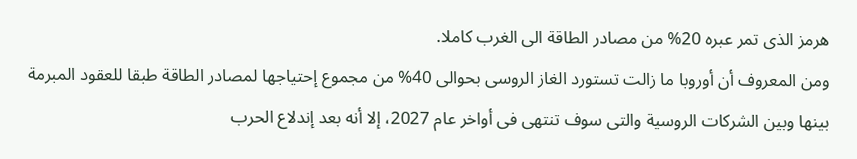هرمز الذى تمر عبره 20% من مصادر الطاقة الى الغرب كاملا.
ومن المعروف أن أوروبا ما زالت تستورد الغاز الروسى بحوالى 40% من مجموع إحتياجها لمصادر الطاقة طبقا للعقود المبرمة بينها وبين الشركات الروسية والتى سوف تنتهى فى أواخر عام 2027، إلا أنه بعد إندلاع الحرب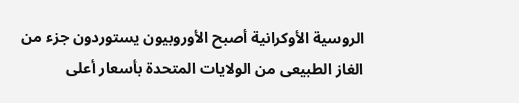الروسية الأوكرانية أصبح الأوروبيون يستوردون جزء من الغاز الطبيعى من الولايات المتحدة بأسعار أعلى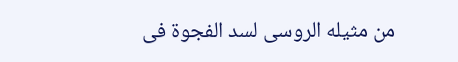من مثيله الروسى لسد الفجوة فى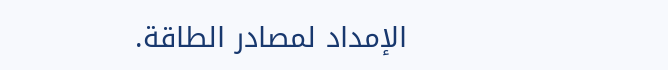الإمداد لمصادر الطاقة.